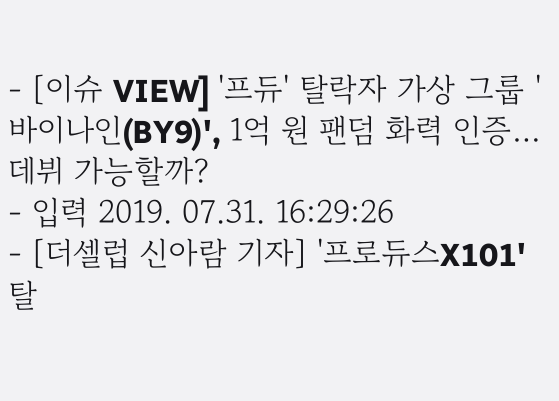- [이슈 VIEW] '프듀' 탈락자 가상 그룹 '바이나인(BY9)', 1억 원 팬덤 화력 인증…데뷔 가능할까?
- 입력 2019. 07.31. 16:29:26
- [더셀럽 신아람 기자] '프로듀스X101' 탈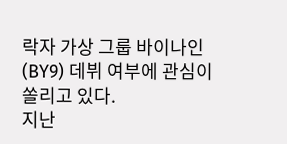락자 가상 그룹 바이나인(BY9) 데뷔 여부에 관심이 쏠리고 있다.
지난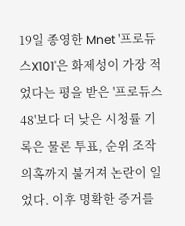19일 종영한 Mnet '프로듀스X101'은 화제성이 가장 적었다는 평을 받은 '프로듀스48'보다 더 낮은 시청률 기록은 물론 투표, 순위 조작 의혹까지 불거져 논란이 일었다. 이후 명확한 증거를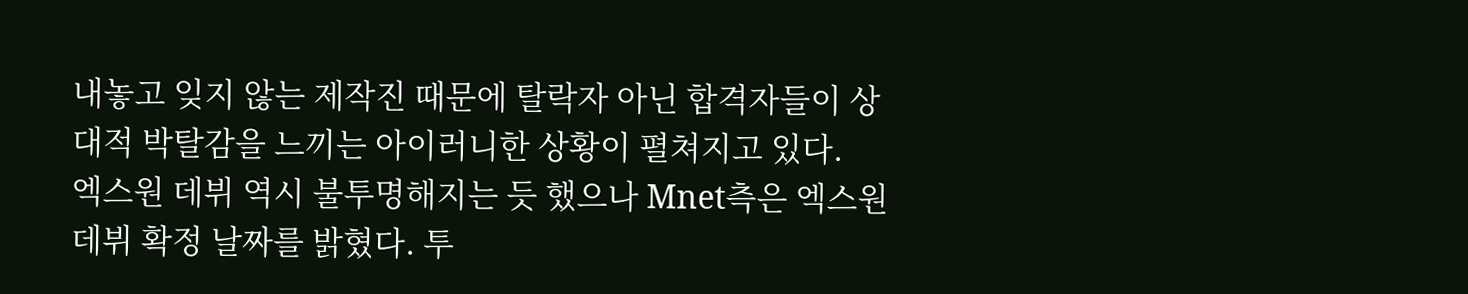내놓고 잊지 않는 제작진 때문에 탈락자 아닌 합격자들이 상대적 박탈감을 느끼는 아이러니한 상황이 펼쳐지고 있다.
엑스원 데뷔 역시 불투명해지는 듯 했으나 Mnet측은 엑스원 데뷔 확정 날짜를 밝혔다. 투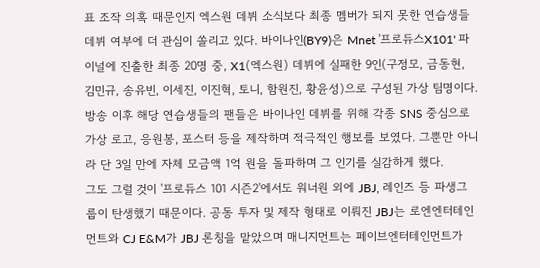표 조작 의혹 때문인지 엑스원 데뷔 소식보다 최종 멤버가 되지 못한 연습생들 데뷔 여부에 더 관심이 쏠리고 있다. 바이나인(BY9)은 Mnet '프로듀스X101' 파이널에 진출한 최종 20명 중, X1(엑스원) 데뷔에 실패한 9인(구정모, 금동현, 김민규, 송유빈, 이세진, 이진혁, 토니, 함원진, 황윤성)으로 구성된 가상 팀명이다.
방송 이후 해당 연습생들의 팬들은 바이나인 데뷔를 위해 각종 SNS 중심으로 가상 로고, 응원봉, 포스터 등을 제작하며 적극적인 행보를 보였다. 그뿐만 아니라 단 3일 만에 자체 모금액 1억 원을 돌파하며 그 인기를 실감하게 했다.
그도 그럴 것이 '프로듀스 101 시즌2'에서도 워너원 외에 JBJ, 레인즈 등 파생그룹이 탄생했기 때문이다. 공동 투자 및 제작 형태로 이뤄진 JBJ는 로엔엔터테인먼트와 CJ E&M가 JBJ 론칭을 맡았으며 매니지먼트는 페이브엔터테인먼트가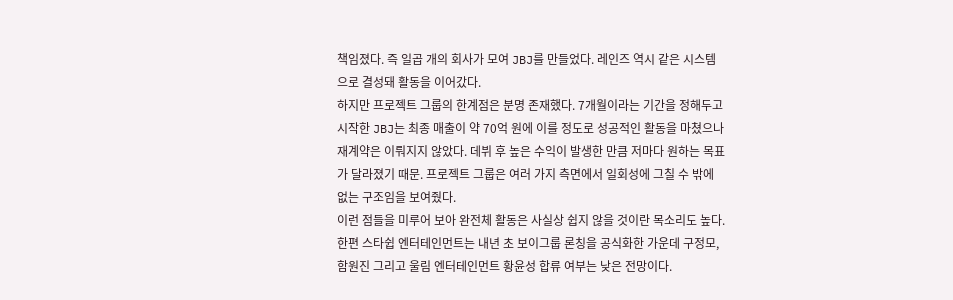책임졌다. 즉 일곱 개의 회사가 모여 JBJ를 만들었다. 레인즈 역시 같은 시스템으로 결성돼 활동을 이어갔다.
하지만 프로젝트 그룹의 한계점은 분명 존재했다. 7개월이라는 기간을 정해두고 시작한 JBJ는 최종 매출이 약 70억 원에 이를 정도로 성공적인 활동을 마쳤으나 재계약은 이뤄지지 않았다. 데뷔 후 높은 수익이 발생한 만큼 저마다 원하는 목표가 달라졌기 때문. 프로젝트 그룹은 여러 가지 측면에서 일회성에 그칠 수 밖에 없는 구조임을 보여줬다.
이런 점들을 미루어 보아 완전체 활동은 사실상 쉽지 않을 것이란 목소리도 높다.
한편 스타쉽 엔터테인먼트는 내년 초 보이그룹 론칭을 공식화한 가운데 구정모, 함원진 그리고 울림 엔터테인먼트 황윤성 합류 여부는 낮은 전망이다.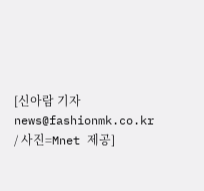[신아람 기자 news@fashionmk.co.kr / 사진=Mnet 제공]